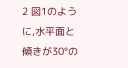2 図1のように,水平面と傾きが30°の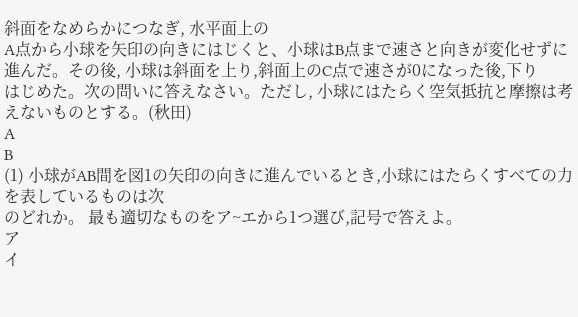斜面をなめらかにつなぎ, 水平面上の
A点から小球を矢印の向きにはじくと、小球はB点まで速さと向きが変化せずに
進んだ。その後, 小球は斜面を上り,斜面上のC点で速さが0になった後,下り
はじめた。次の問いに答えなさい。ただし, 小球にはたらく空気抵抗と摩擦は考えないものとする。(秋田)
A
B
(1) 小球がAB間を図1の矢印の向きに進んでいるとき,小球にはたらくすべての力を表しているものは次
のどれか。 最も適切なものをア~エから1つ選び,記号で答えよ。
ア
イ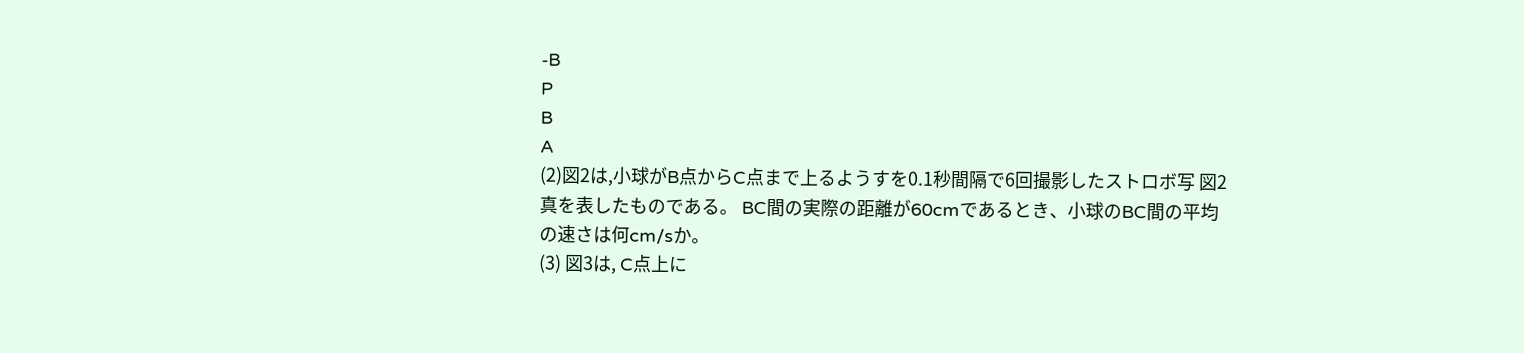-B
P
B
A
(2)図2は,小球がB点からC点まで上るようすを0.1秒間隔で6回撮影したストロボ写 図2
真を表したものである。 BC間の実際の距離が60cmであるとき、小球のBC間の平均
の速さは何cm/sか。
(3) 図3は, C点上に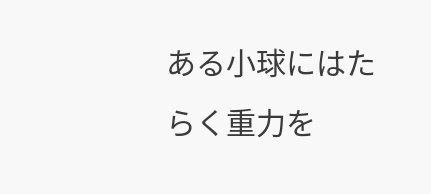ある小球にはたらく重力を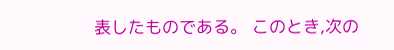表したものである。 このとき,次の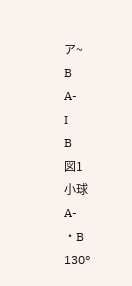ア~
B
A-
I
B
図1
小球
A-
・B
130°